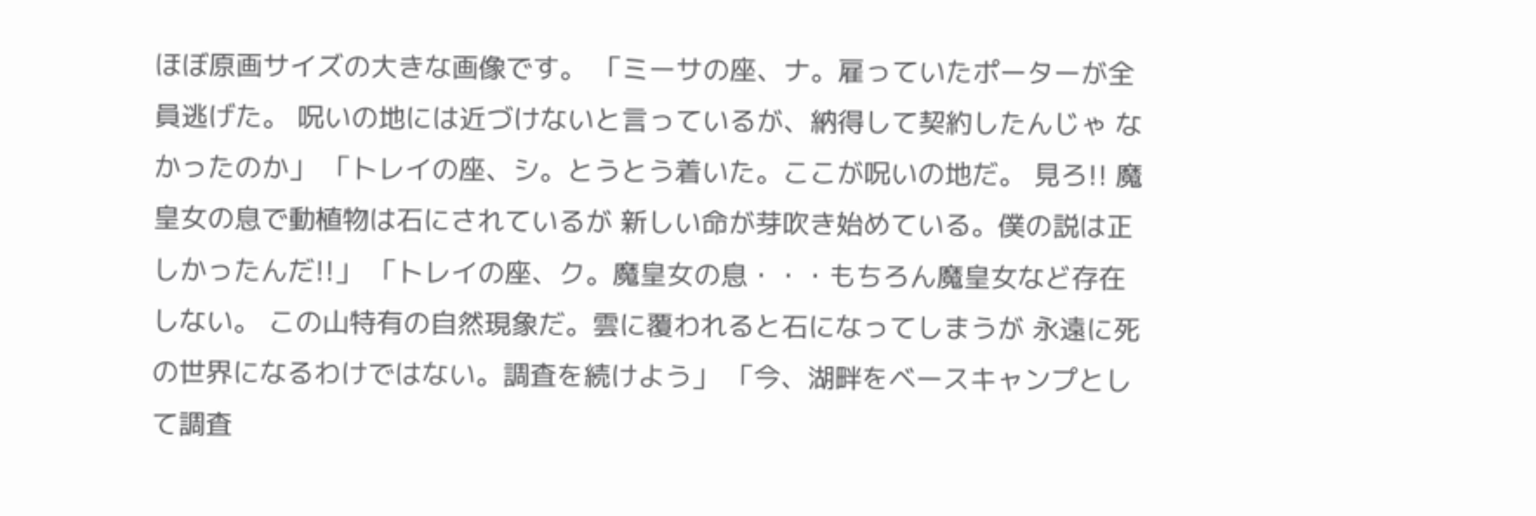ほぼ原画サイズの大きな画像です。 「ミーサの座、ナ。雇っていたポーターが全員逃げた。 呪いの地には近づけないと言っているが、納得して契約したんじゃ なかったのか」 「トレイの座、シ。とうとう着いた。ここが呪いの地だ。 見ろ!! 魔皇女の息で動植物は石にされているが 新しい命が芽吹き始めている。僕の説は正しかったんだ!!」 「トレイの座、ク。魔皇女の息・・・もちろん魔皇女など存在しない。 この山特有の自然現象だ。雲に覆われると石になってしまうが 永遠に死の世界になるわけではない。調査を続けよう」 「今、湖畔をベースキャンプとして調査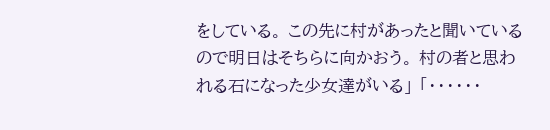をしている。 この先に村があったと聞いているので明日はそちらに向かおう。 村の者と思われる石になった少女達がいる」 「・・・・・・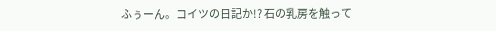ふぅーん。コイツの日記か!? 石の乳房を触って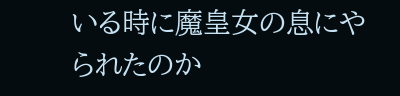いる時に魔皇女の息にやられたのか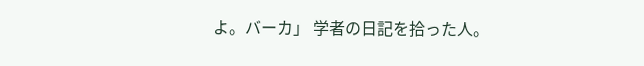よ。バーカ」 学者の日記を拾った人。